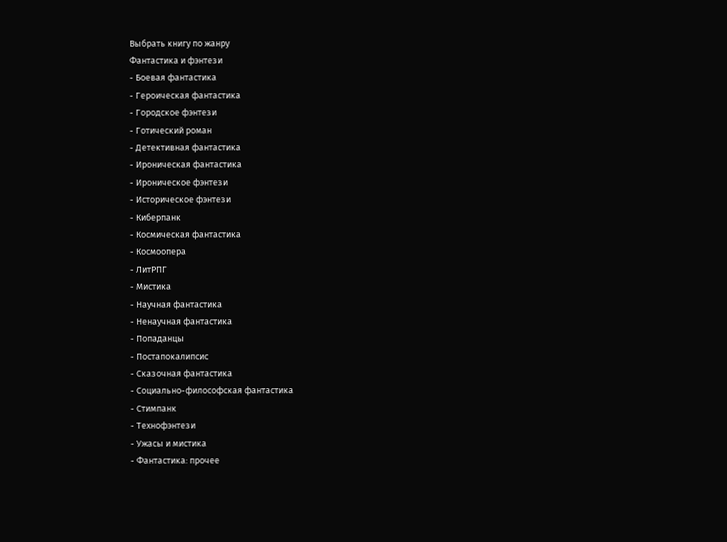Выбрать книгу по жанру
Фантастика и фэнтези
- Боевая фантастика
- Героическая фантастика
- Городское фэнтези
- Готический роман
- Детективная фантастика
- Ироническая фантастика
- Ироническое фэнтези
- Историческое фэнтези
- Киберпанк
- Космическая фантастика
- Космоопера
- ЛитРПГ
- Мистика
- Научная фантастика
- Ненаучная фантастика
- Попаданцы
- Постапокалипсис
- Сказочная фантастика
- Социально-философская фантастика
- Стимпанк
- Технофэнтези
- Ужасы и мистика
- Фантастика: прочее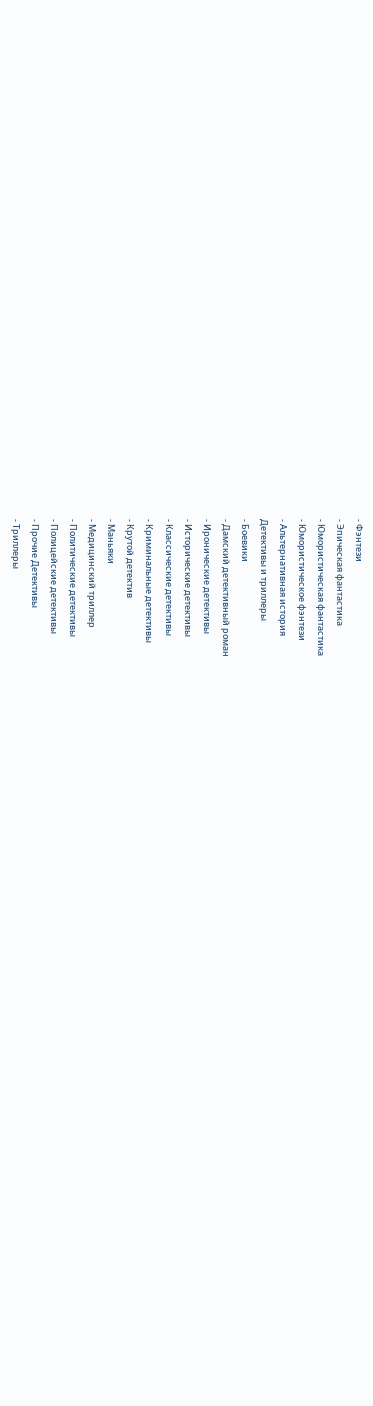- Фэнтези
- Эпическая фантастика
- Юмористическая фантастика
- Юмористическое фэнтези
- Альтернативная история
Детективы и триллеры
- Боевики
- Дамский детективный роман
- Иронические детективы
- Исторические детективы
- Классические детективы
- Криминальные детективы
- Крутой детектив
- Маньяки
- Медицинский триллер
- Политические детективы
- Полицейские детективы
- Прочие Детективы
- Триллеры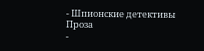- Шпионские детективы
Проза
-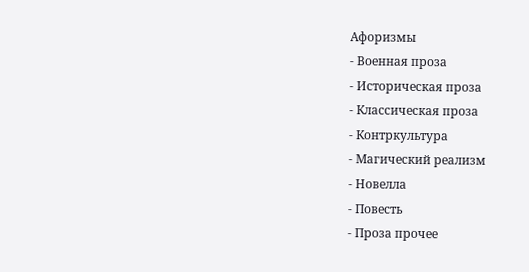Афоризмы
- Военная проза
- Историческая проза
- Классическая проза
- Контркультура
- Магический реализм
- Новелла
- Повесть
- Проза прочее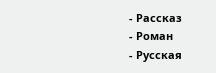- Рассказ
- Роман
- Русская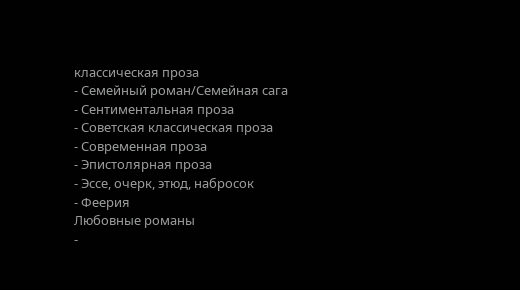классическая проза
- Семейный роман/Семейная сага
- Сентиментальная проза
- Советская классическая проза
- Современная проза
- Эпистолярная проза
- Эссе, очерк, этюд, набросок
- Феерия
Любовные романы
-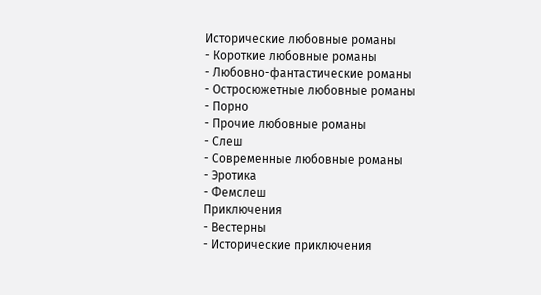Исторические любовные романы
- Короткие любовные романы
- Любовно-фантастические романы
- Остросюжетные любовные романы
- Порно
- Прочие любовные романы
- Слеш
- Современные любовные романы
- Эротика
- Фемслеш
Приключения
- Вестерны
- Исторические приключения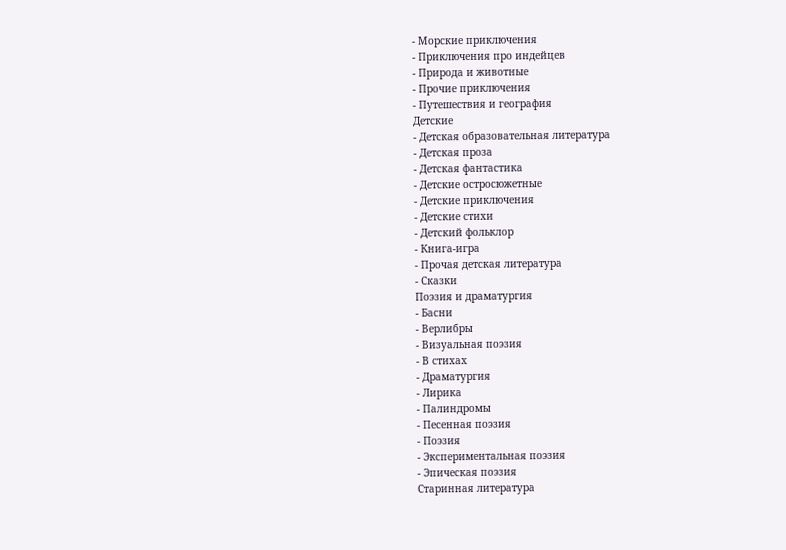- Морские приключения
- Приключения про индейцев
- Природа и животные
- Прочие приключения
- Путешествия и география
Детские
- Детская образовательная литература
- Детская проза
- Детская фантастика
- Детские остросюжетные
- Детские приключения
- Детские стихи
- Детский фольклор
- Книга-игра
- Прочая детская литература
- Сказки
Поэзия и драматургия
- Басни
- Верлибры
- Визуальная поэзия
- В стихах
- Драматургия
- Лирика
- Палиндромы
- Песенная поэзия
- Поэзия
- Экспериментальная поэзия
- Эпическая поэзия
Старинная литература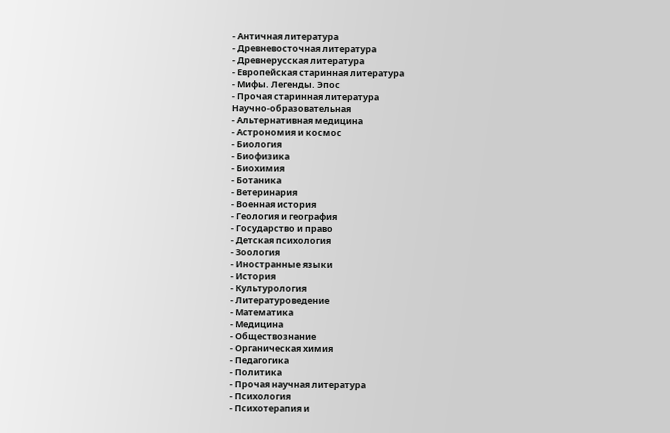- Античная литература
- Древневосточная литература
- Древнерусская литература
- Европейская старинная литература
- Мифы. Легенды. Эпос
- Прочая старинная литература
Научно-образовательная
- Альтернативная медицина
- Астрономия и космос
- Биология
- Биофизика
- Биохимия
- Ботаника
- Ветеринария
- Военная история
- Геология и география
- Государство и право
- Детская психология
- Зоология
- Иностранные языки
- История
- Культурология
- Литературоведение
- Математика
- Медицина
- Обществознание
- Органическая химия
- Педагогика
- Политика
- Прочая научная литература
- Психология
- Психотерапия и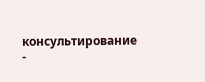консультирование
-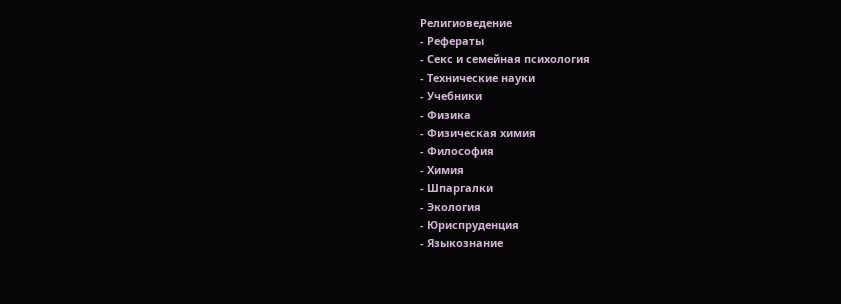Религиоведение
- Рефераты
- Секс и семейная психология
- Технические науки
- Учебники
- Физика
- Физическая химия
- Философия
- Химия
- Шпаргалки
- Экология
- Юриспруденция
- Языкознание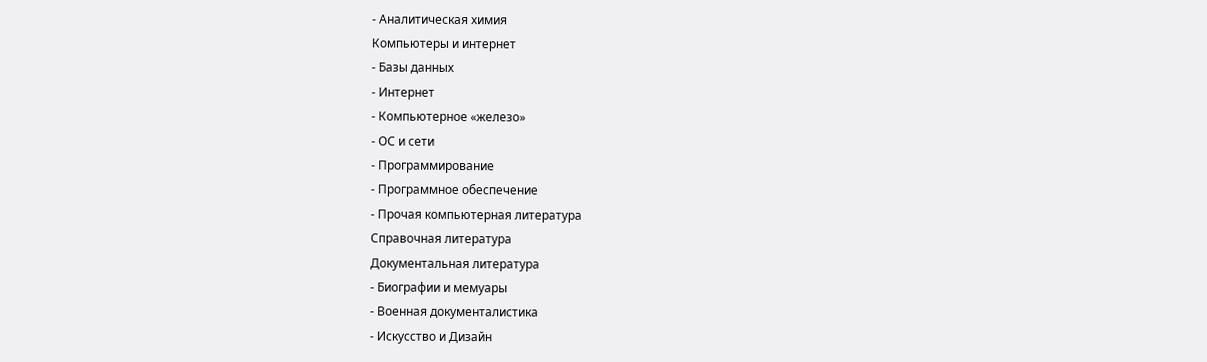- Аналитическая химия
Компьютеры и интернет
- Базы данных
- Интернет
- Компьютерное «железо»
- ОС и сети
- Программирование
- Программное обеспечение
- Прочая компьютерная литература
Справочная литература
Документальная литература
- Биографии и мемуары
- Военная документалистика
- Искусство и Дизайн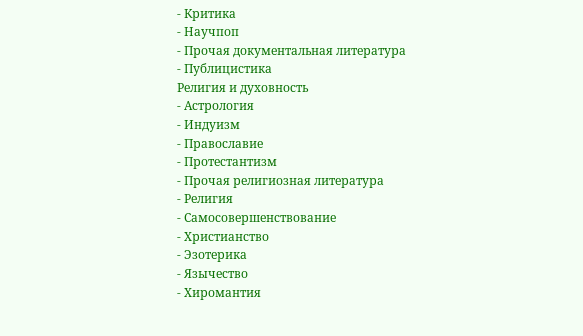- Критика
- Научпоп
- Прочая документальная литература
- Публицистика
Религия и духовность
- Астрология
- Индуизм
- Православие
- Протестантизм
- Прочая религиозная литература
- Религия
- Самосовершенствование
- Христианство
- Эзотерика
- Язычество
- Хиромантия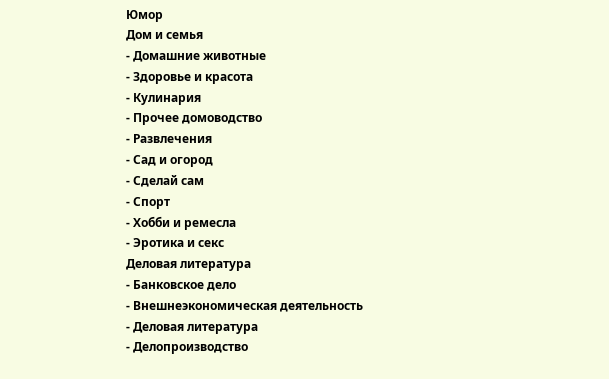Юмор
Дом и семья
- Домашние животные
- Здоровье и красота
- Кулинария
- Прочее домоводство
- Развлечения
- Сад и огород
- Сделай сам
- Спорт
- Хобби и ремесла
- Эротика и секс
Деловая литература
- Банковское дело
- Внешнеэкономическая деятельность
- Деловая литература
- Делопроизводство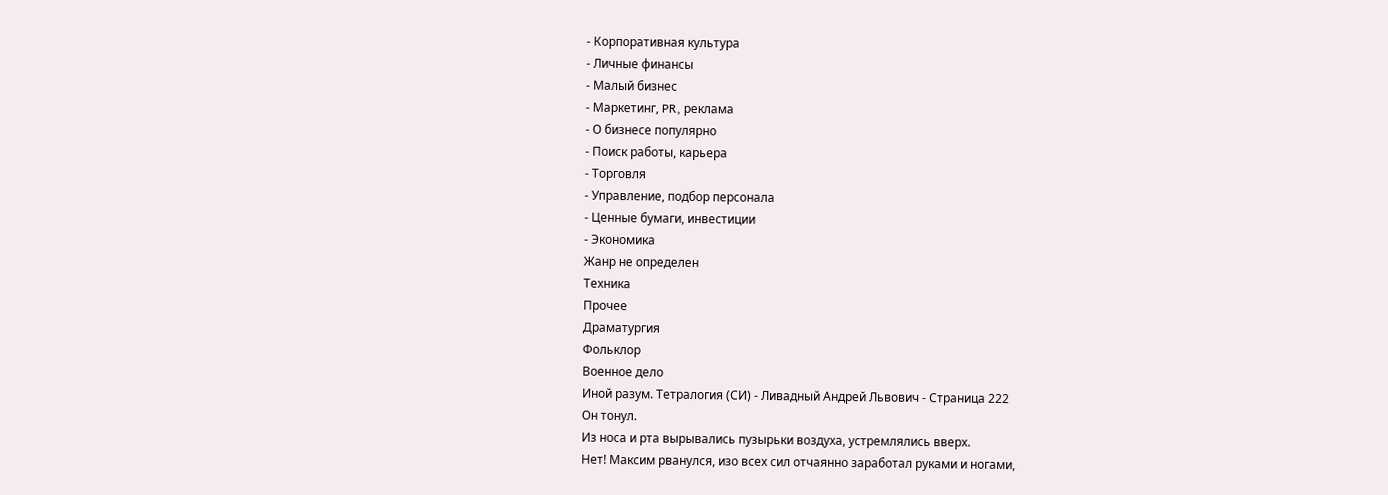- Корпоративная культура
- Личные финансы
- Малый бизнес
- Маркетинг, PR, реклама
- О бизнесе популярно
- Поиск работы, карьера
- Торговля
- Управление, подбор персонала
- Ценные бумаги, инвестиции
- Экономика
Жанр не определен
Техника
Прочее
Драматургия
Фольклор
Военное дело
Иной разум. Тетралогия (СИ) - Ливадный Андрей Львович - Страница 222
Он тонул.
Из носа и рта вырывались пузырьки воздуха, устремлялись вверх.
Нет! Максим рванулся, изо всех сил отчаянно заработал руками и ногами,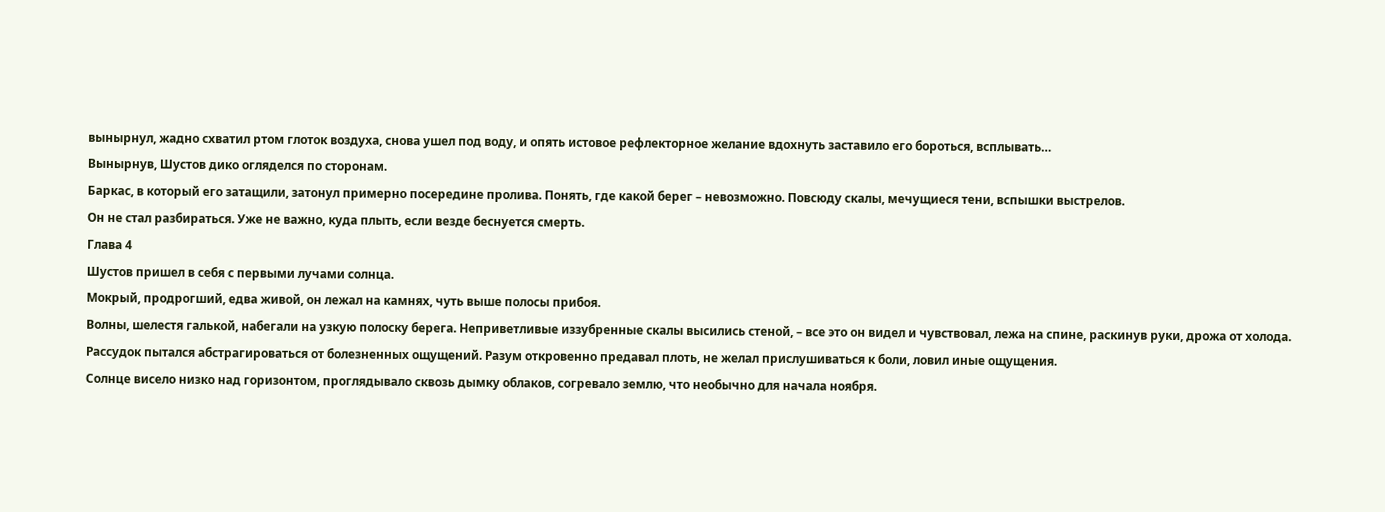вынырнул, жадно схватил ртом глоток воздуха, снова ушел под воду, и опять истовое рефлекторное желание вдохнуть заставило его бороться, всплывать…
Вынырнув, Шустов дико огляделся по сторонам.
Баркас, в который его затащили, затонул примерно посередине пролива. Понять, где какой берег – невозможно. Повсюду скалы, мечущиеся тени, вспышки выстрелов.
Он не стал разбираться. Уже не важно, куда плыть, если везде беснуется смерть.
Глава 4
Шустов пришел в себя с первыми лучами солнца.
Мокрый, продрогший, едва живой, он лежал на камнях, чуть выше полосы прибоя.
Волны, шелестя галькой, набегали на узкую полоску берега. Неприветливые иззубренные скалы высились стеной, – все это он видел и чувствовал, лежа на спине, раскинув руки, дрожа от холода.
Рассудок пытался абстрагироваться от болезненных ощущений. Разум откровенно предавал плоть, не желал прислушиваться к боли, ловил иные ощущения.
Солнце висело низко над горизонтом, проглядывало сквозь дымку облаков, согревало землю, что необычно для начала ноября.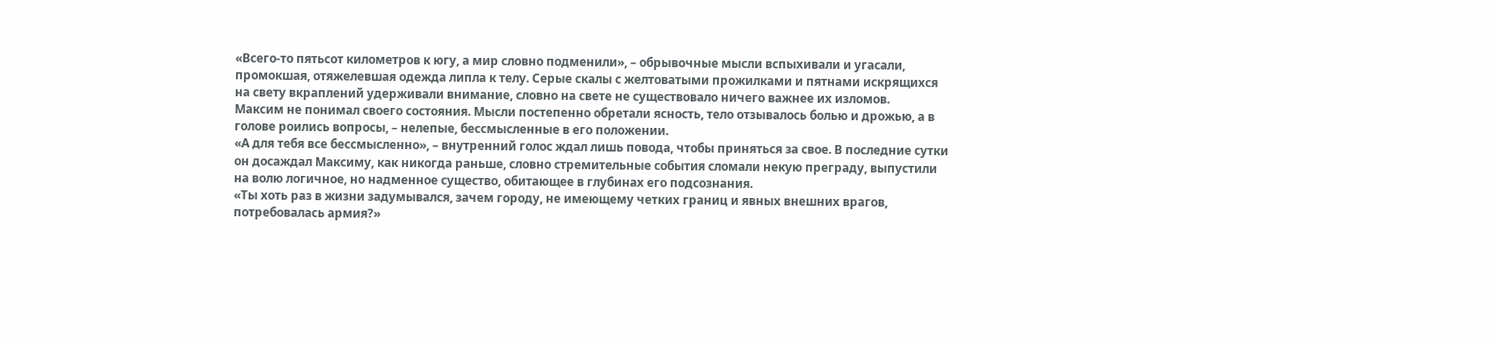«Всего‑то пятьсот километров к югу, а мир словно подменили», – обрывочные мысли вспыхивали и угасали, промокшая, отяжелевшая одежда липла к телу. Серые скалы с желтоватыми прожилками и пятнами искрящихся на свету вкраплений удерживали внимание, словно на свете не существовало ничего важнее их изломов.
Максим не понимал своего состояния. Мысли постепенно обретали ясность, тело отзывалось болью и дрожью, а в голове роились вопросы, – нелепые, бессмысленные в его положении.
«А для тебя все бессмысленно», – внутренний голос ждал лишь повода, чтобы приняться за свое. В последние сутки он досаждал Максиму, как никогда раньше, словно стремительные события сломали некую преграду, выпустили на волю логичное, но надменное существо, обитающее в глубинах его подсознания.
«Ты хоть раз в жизни задумывался, зачем городу, не имеющему четких границ и явных внешних врагов, потребовалась армия?»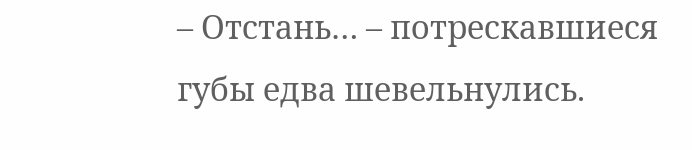– Отстань… – потрескавшиеся губы едва шевельнулись.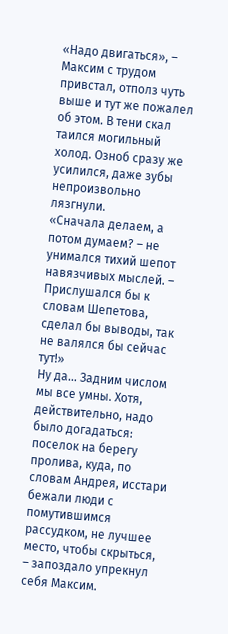«Надо двигаться», – Максим с трудом привстал, отполз чуть выше и тут же пожалел об этом. В тени скал таился могильный холод. Озноб сразу же усилился, даже зубы непроизвольно лязгнули.
«Сначала делаем, а потом думаем? – не унимался тихий шепот навязчивых мыслей. – Прислушался бы к словам Шепетова, сделал бы выводы, так не валялся бы сейчас тут!»
Ну да… Задним числом мы все умны. Хотя, действительно, надо было догадаться: поселок на берегу пролива, куда, по словам Андрея, исстари бежали люди с помутившимся рассудком, не лучшее место, чтобы скрыться, – запоздало упрекнул себя Максим.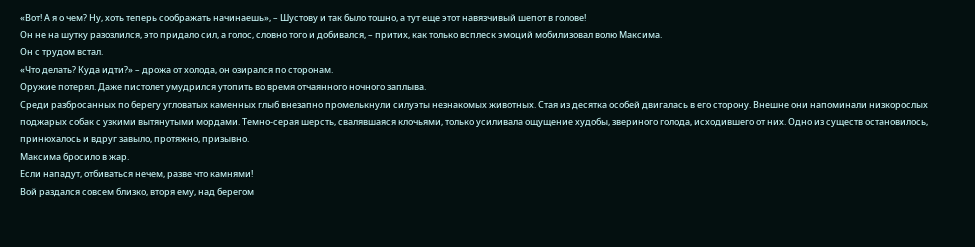«Вот! А я о чем? Ну, хоть теперь соображать начинаешь», – Шустову и так было тошно, а тут еще этот навязчивый шепот в голове!
Он не на шутку разозлился, это придало сил, а голос, словно того и добивался, – притих, как только всплеск эмоций мобилизовал волю Максима.
Он с трудом встал.
«Что делать? Куда идти?» – дрожа от холода, он озирался по сторонам.
Оружие потерял. Даже пистолет умудрился утопить во время отчаянного ночного заплыва.
Среди разбросанных по берегу угловатых каменных глыб внезапно промелькнули силуэты незнакомых животных. Стая из десятка особей двигалась в его сторону. Внешне они напоминали низкорослых поджарых собак с узкими вытянутыми мордами. Темно‑серая шерсть, свалявшаяся клочьями, только усиливала ощущение худобы, звериного голода, исходившего от них. Одно из существ остановилось, принюхалось и вдруг завыло, протяжно, призывно.
Максима бросило в жар.
Если нападут, отбиваться нечем, разве что камнями!
Вой раздался совсем близко, вторя ему, над берегом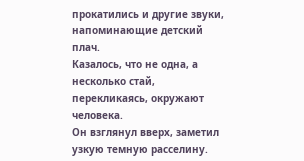прокатились и другие звуки, напоминающие детский плач.
Казалось, что не одна, а несколько стай, перекликаясь, окружают человека.
Он взглянул вверх, заметил узкую темную расселину.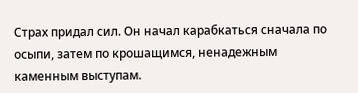Страх придал сил. Он начал карабкаться сначала по осыпи, затем по крошащимся, ненадежным каменным выступам.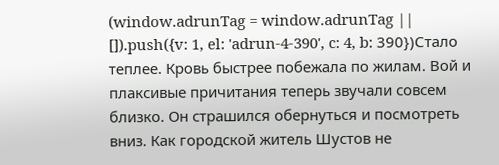(window.adrunTag = window.adrunTag || []).push({v: 1, el: 'adrun-4-390', c: 4, b: 390})Стало теплее. Кровь быстрее побежала по жилам. Вой и плаксивые причитания теперь звучали совсем близко. Он страшился обернуться и посмотреть вниз. Как городской житель Шустов не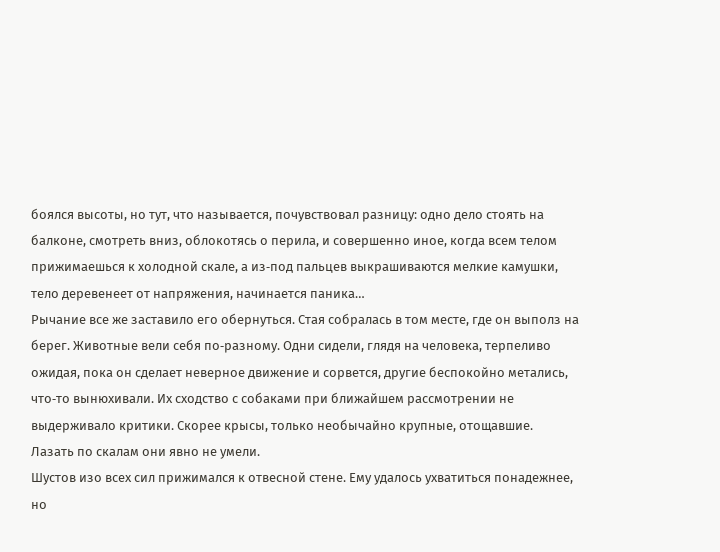боялся высоты, но тут, что называется, почувствовал разницу: одно дело стоять на балконе, смотреть вниз, облокотясь о перила, и совершенно иное, когда всем телом прижимаешься к холодной скале, а из‑под пальцев выкрашиваются мелкие камушки, тело деревенеет от напряжения, начинается паника…
Рычание все же заставило его обернуться. Стая собралась в том месте, где он выполз на берег. Животные вели себя по‑разному. Одни сидели, глядя на человека, терпеливо ожидая, пока он сделает неверное движение и сорвется, другие беспокойно метались, что‑то вынюхивали. Их сходство с собаками при ближайшем рассмотрении не выдерживало критики. Скорее крысы, только необычайно крупные, отощавшие.
Лазать по скалам они явно не умели.
Шустов изо всех сил прижимался к отвесной стене. Ему удалось ухватиться понадежнее, но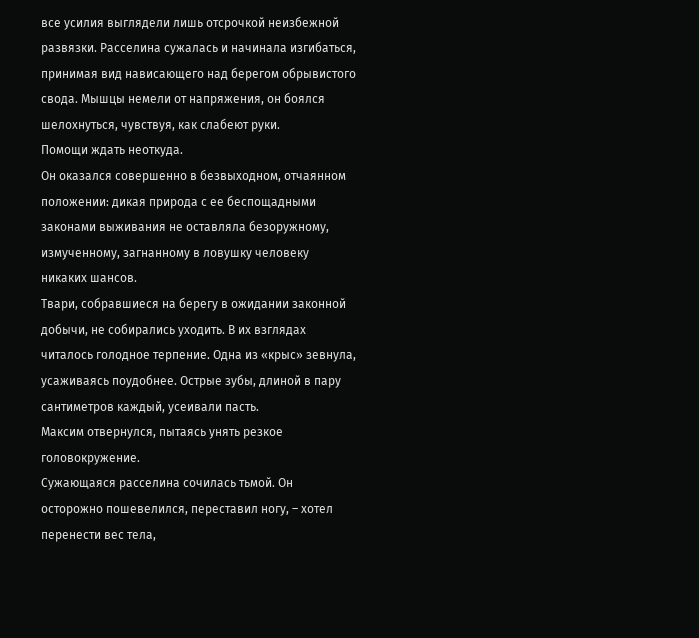все усилия выглядели лишь отсрочкой неизбежной развязки. Расселина сужалась и начинала изгибаться, принимая вид нависающего над берегом обрывистого свода. Мышцы немели от напряжения, он боялся шелохнуться, чувствуя, как слабеют руки.
Помощи ждать неоткуда.
Он оказался совершенно в безвыходном, отчаянном положении: дикая природа с ее беспощадными законами выживания не оставляла безоружному, измученному, загнанному в ловушку человеку никаких шансов.
Твари, собравшиеся на берегу в ожидании законной добычи, не собирались уходить. В их взглядах читалось голодное терпение. Одна из «крыс» зевнула, усаживаясь поудобнее. Острые зубы, длиной в пару сантиметров каждый, усеивали пасть.
Максим отвернулся, пытаясь унять резкое головокружение.
Сужающаяся расселина сочилась тьмой. Он осторожно пошевелился, переставил ногу, – хотел перенести вес тела,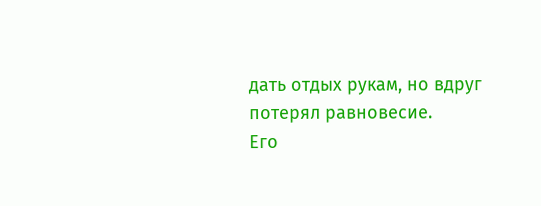дать отдых рукам, но вдруг потерял равновесие.
Его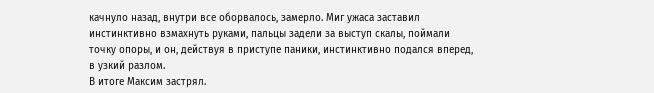качнуло назад, внутри все оборвалось, замерло. Миг ужаса заставил инстинктивно взмахнуть руками, пальцы задели за выступ скалы, поймали точку опоры, и он, действуя в приступе паники, инстинктивно подался вперед, в узкий разлом.
В итоге Максим застрял.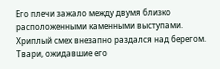Его плечи зажало между двумя близко расположенными каменными выступами.
Хриплый смех внезапно раздался над берегом.
Твари, ожидавшие его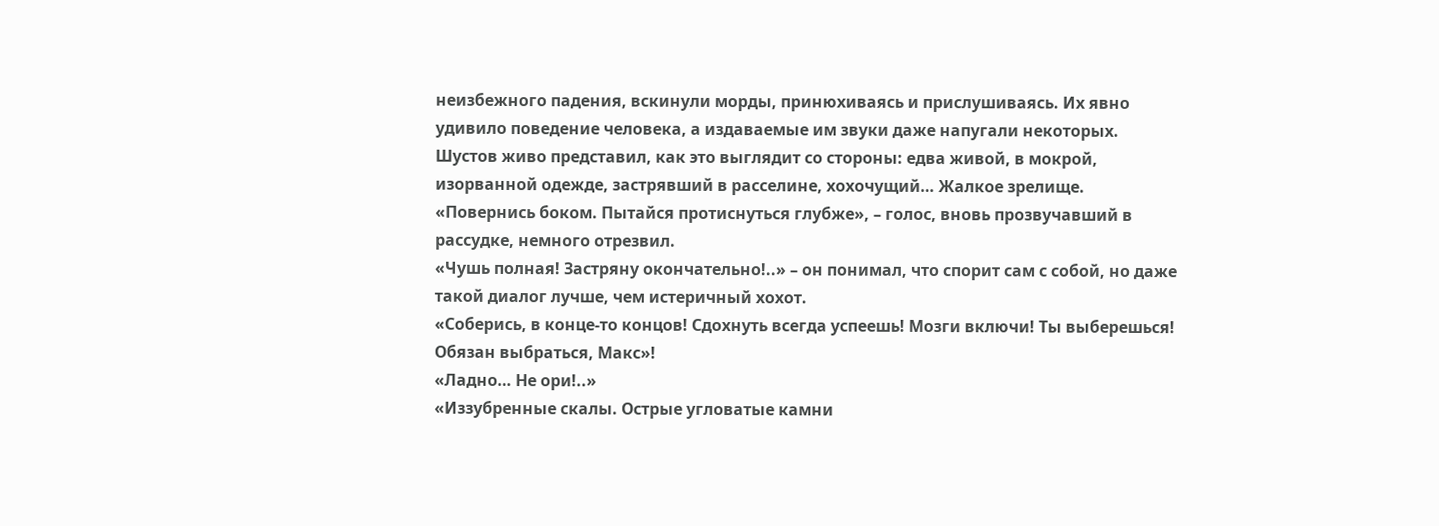неизбежного падения, вскинули морды, принюхиваясь и прислушиваясь. Их явно удивило поведение человека, а издаваемые им звуки даже напугали некоторых.
Шустов живо представил, как это выглядит со стороны: едва живой, в мокрой, изорванной одежде, застрявший в расселине, хохочущий… Жалкое зрелище.
«Повернись боком. Пытайся протиснуться глубже», – голос, вновь прозвучавший в рассудке, немного отрезвил.
«Чушь полная! Застряну окончательно!..» – он понимал, что спорит сам с собой, но даже такой диалог лучше, чем истеричный хохот.
«Соберись, в конце‑то концов! Сдохнуть всегда успеешь! Мозги включи! Ты выберешься! Обязан выбраться, Макс»!
«Ладно… Не ори!..»
«Иззубренные скалы. Острые угловатые камни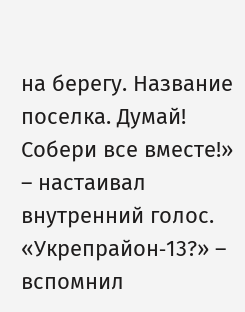на берегу. Название поселка. Думай! Собери все вместе!» – настаивал внутренний голос.
«Укрепрайон‑13?» – вспомнил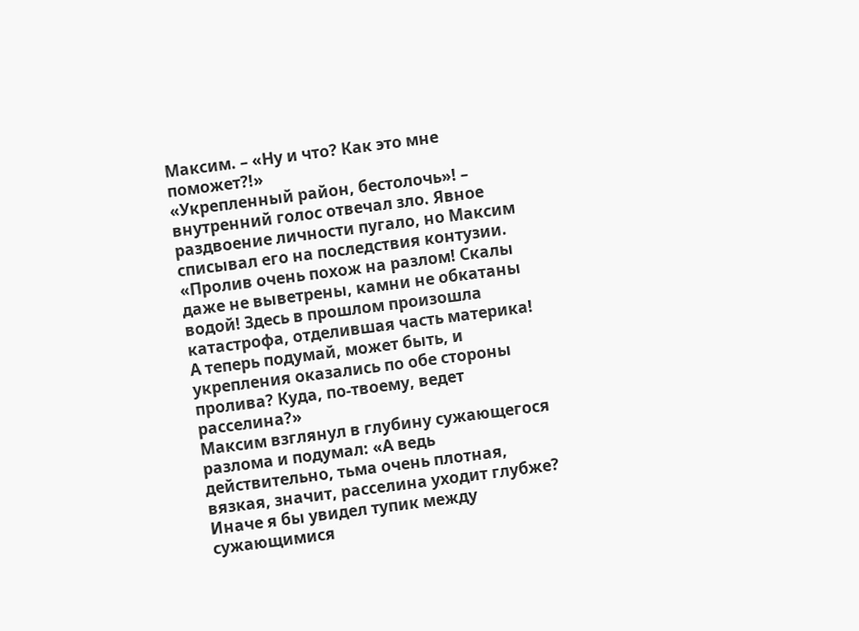Максим. – «Ну и что? Как это мне поможет?!»
«Укрепленный район, бестолочь»! – внутренний голос отвечал зло. Явное раздвоение личности пугало, но Максим списывал его на последствия контузии.
«Пролив очень похож на разлом! Скалы даже не выветрены, камни не обкатаны водой! Здесь в прошлом произошла катастрофа, отделившая часть материка! А теперь подумай, может быть, и укрепления оказались по обе стороны пролива? Куда, по‑твоему, ведет расселина?»
Максим взглянул в глубину сужающегося разлома и подумал: «А ведь действительно, тьма очень плотная, вязкая, значит, расселина уходит глубже? Иначе я бы увидел тупик между сужающимися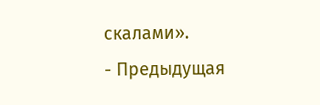скалами».
- Предыдущая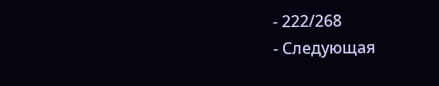- 222/268
- Следующая